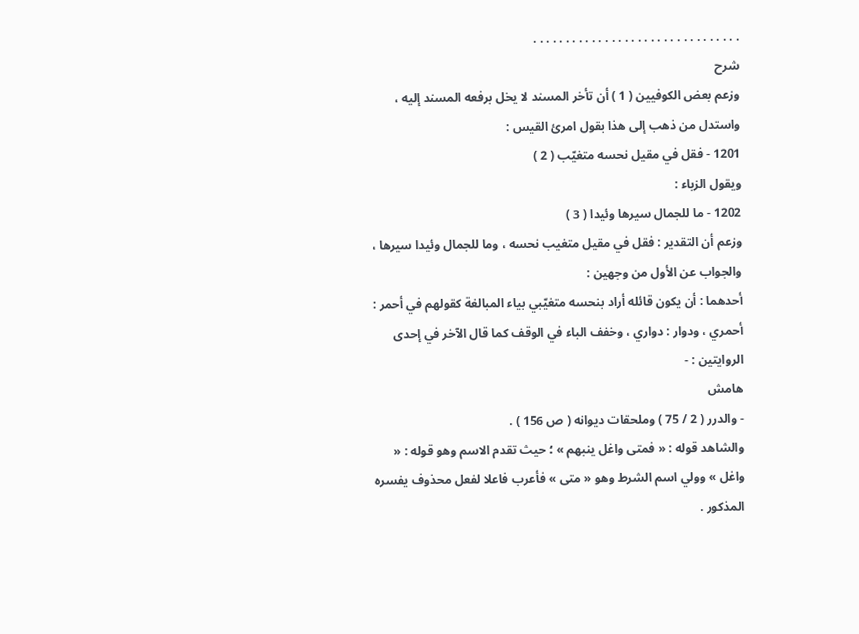. . . . . . . . . . . . . . . . . . . . . . . . . . . . . . . .
شرح
وزعم بعض الكوفيين ( 1 ) أن تأخر المسند لا يخل برفعه المسند إليه ، واستدل من ذهب إلى هذا بقول امرئ القيس :
1201 - فقل في مقيل نحسه متغيّب ( 2 )
ويقول الزباء :
1202 - ما للجمال سيرها وئيدا ( 3 )
وزعم أن التقدير : فقل في مقيل متغيب نحسه ، وما للجمال وئيدا سيرها ، والجواب عن الأول من وجهين :
أحدهما : أن يكون قائله أراد بنحسه متغيّبي بياء المبالغة كقولهم في أحمر :
أحمري ، ودوار : دواري ، وخفف الباء في الوقف كما قال الآخر في إحدى الروايتين : -
هامش
- والدرر ( 2 / 75 ) وملحقات ديوانه ( ص 156 ) .
والشاهد قوله : « فمتى واغل ينبهم » ؛ حيث تقدم الاسم وهو قوله : « واغل » وولي اسم الشرط وهو « متى » فأعرب فاعلا لفعل محذوف يفسره المذكور .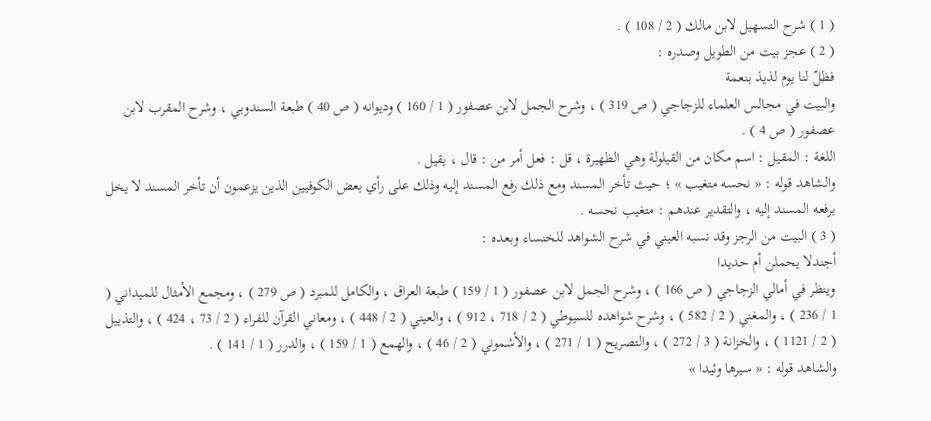( 1 ) شرح التسهيل لابن مالك ( 2 / 108 ) .
( 2 ) عجز بيت من الطويل وصدره :
فظلّ لنا يوم لذيذ بنعمة
والبيت في مجالس العلماء للزجاجي ( ص 319 ) ، وشرح الجمل لابن عصفور ( 1 / 160 ) وديوانه ( ص 40 ) طبعة السندوبي ، وشرح المقرب لابن عصفور ( ص 4 ) .
اللغة : المقيل : اسم مكان من القيلولة وهي الظهيرة ، قل : فعل أمر من : قال ، يقيل .
والشاهد قوله : « نحسه متغيب » ؛ حيث تأخر المسند ومع ذلك رفع المسند إليه وذلك على رأي بعض الكوفيين الذين يزعمون أن تأخر المسند لا يخل برفعه المسند إليه ، والتقدير عندهم : متغيب نحسه .
( 3 ) البيت من الرجز وقد نسبه العيني في شرح الشواهد للخنساء وبعده :
أجندلا يحملن أم حديدا
وينظر في أمالي الزجاجي ( ص 166 ) ، وشرح الجمل لابن عصفور ( 1 / 159 ) طبعة العراق ، والكامل للمبرد ( ص 279 ) ، ومجمع الأمثال للميداني ( 1 / 236 ) ، والمغني ( 2 / 582 ) ، وشرح شواهده للسيوطي ( 2 / 718 ، 912 ) ، والعيني ( 2 / 448 ) ، ومعاني القرآن للفراء ( 2 / 73 ، 424 ) ، والتذييل ( 2 / 1121 ) ، والخزانة ( 3 / 272 ) ، والتصريح ( 1 / 271 ) ، والأشموني ( 2 / 46 ) ، والهمع ( 1 / 159 ) ، والدرر ( 1 / 141 ) .
والشاهد قوله : « سيرها وئيدا »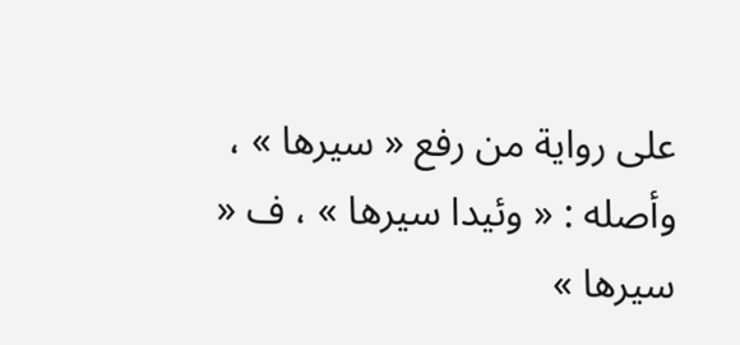على رواية من رفع « سيرها » ، وأصله : « وئيدا سيرها » ، ف « سيرها »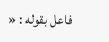فاعل بقوله : «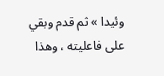وئيدا » ثم قدم وبقي على فاعليته ، وهذا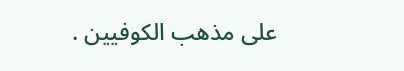على مذهب الكوفيين .